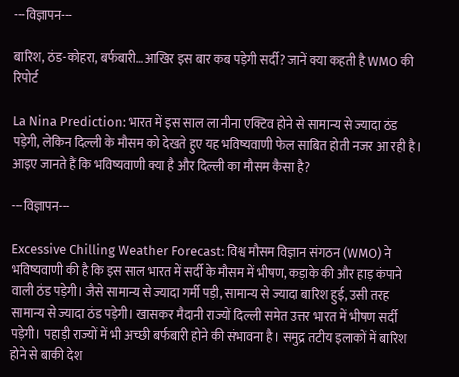---विज्ञापन---

बारिश, ठंड-कोहरा, बर्फबारी…आखिर इस बार कब पड़ेगी सर्दी? जानें क्या कहती है WMO की रिपोर्ट

La Nina Prediction: भारत में इस साल ला नीना एक्टिव होने से सामान्य से ज्यादा ठंड पड़ेगी, लेकिन दिल्ली के मौसम को देखते हुए यह भविष्यवाणी फेल साबित होती नजर आ रही है। आइए जानते हैं कि भविष्यवाणी क्या है और दिल्ली का मौसम कैसा है?

---विज्ञापन---

Excessive Chilling Weather Forecast: विश्व मौसम विज्ञान संगठन (WMO) ने भविष्यवाणी की है कि इस साल भारत में सर्दी के मौसम में भीषण, कड़ाके की और हाड़ कंपाने वाली ठंड पड़ेगी। जैसे सामान्य से ज्यादा गर्मी पड़ी, सामान्य से ज्यादा बारिश हुई, उसी तरह सामान्य से ज्यादा ठंड पड़ेगी। खासकर मैदानी राज्यों दिल्ली समेत उत्तर भारत में भीषण सर्दी पड़ेगी। पहाड़ी राज्यों में भी अच्छी बर्फबारी होने की संभावना है। समुद्र तटीय इलाकों में बारिश होने से बाकी देश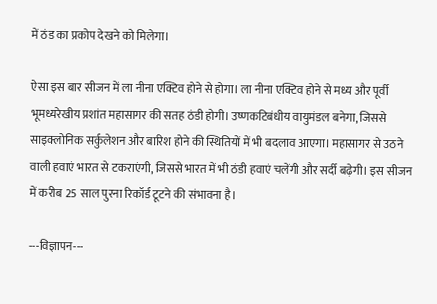में ठंड का प्रकोप देखने को मिलेगा।

ऐसा इस बार सीजन में ला नीना एक्टिव होने से होगा। ला नीना एक्टिव होने से मध्य और पूर्वी भूमध्यरेखीय प्रशांत महासागर की सतह ठंडी होगी। उष्णकटिबंधीय वायुमंडल बनेगा, जिससे साइक्लोनिक सर्कुलेशन और बारिश होने की स्थितियों में भी बदलाव आएगा। महासागर से उठने वाली हवाएं भारत से टकराएंगी, जिससे भारत में भी ठंडी हवाएं चलेंगी और सर्दी बढ़ेगी। इस सीजन में करीब 25 साल पुरना रिकॉर्ड टूटने की संभावना है।

---विज्ञापन---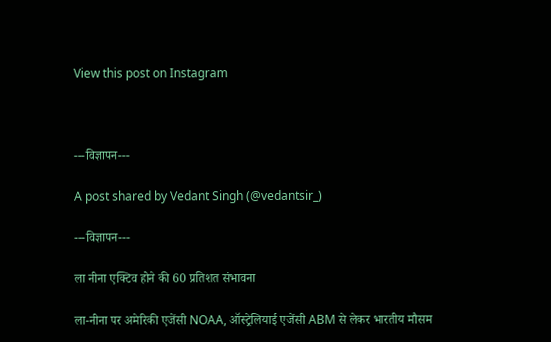View this post on Instagram



---विज्ञापन---

A post shared by Vedant Singh (@vedantsir_)

---विज्ञापन---

ला नीना एक्टिव होने की 60 प्रतिशत संभावना

ला-नीना पर अमेरिकी एजेंसी NOAA, ऑस्ट्रेलियाई एजेंसी ABM से लेकर भारतीय मौसम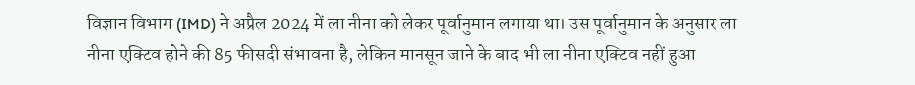विज्ञान विभाग (IMD) ने अप्रैल 2024 में ला नीना को लेकर पूर्वानुमान लगाया था। उस पूर्वानुमान के अनुसार ला नीना एक्टिव होने की 85 फीसदी संभावना है, लेकिन मानसून जाने के बाद भी ला नीना एक्टिव नहीं हुआ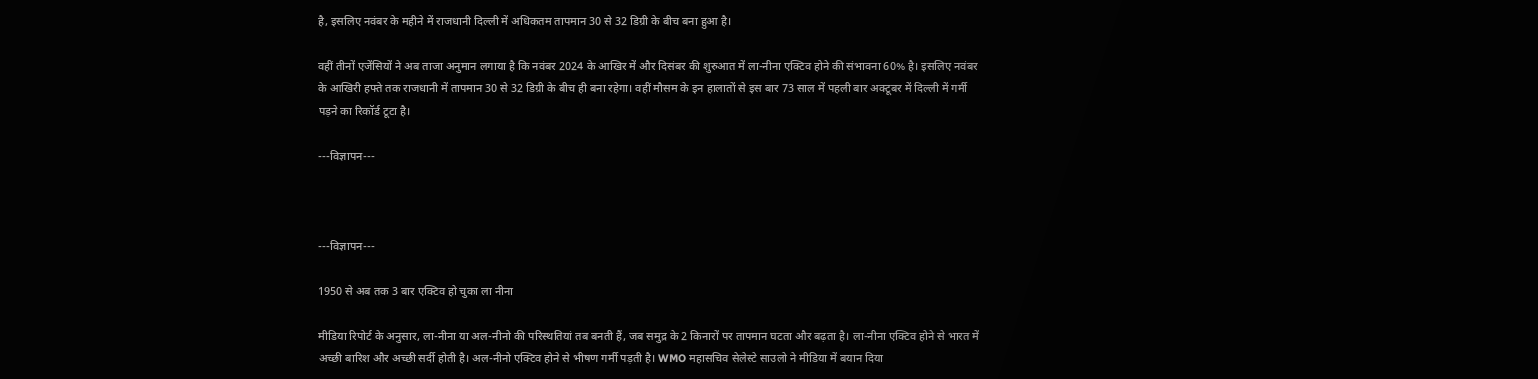है, इसलिए नवंबर के महीने में राजधानी दिल्ली में अधिकतम तापमान 30 से 32 डिग्री के बीच बना हुआ है।

वहीं तीनों एजेंसियों ने अब ताजा अनुमान लगाया है कि नवंबर 2024 के आखिर में और दिसंबर की शुरुआत में ला-नीना एक्टिव होने की संभावना 60% है। इसलिए नवंबर के आखिरी हफ्ते तक राजधानी में तापमान 30 से 32 डिग्री के बीच ही बना रहेगा। वहीं मौसम के इन हालातों से इस बार 73 साल में पहली बार अक्टूबर में दिल्ली में गर्मी पड़ने का रिकॉर्ड टूटा है।

---विज्ञापन---



---विज्ञापन---

1950 से अब तक 3 बार एक्टिव हो चुका ला नीना

मीडिया रिपोर्ट के अनुसार, ला-नीना या अल-नीनो की परिस्थतियां तब बनती हैं, जब समुद्र के 2 किनारों पर तापमान घटता और बढ़ता है। ला-नीना एक्टिव होने से भारत में अच्छी बारिश और अच्छी सर्दी होती है। अल-नीनो एक्टिव होने से भीषण गर्मी पड़ती है। WMO महासचिव सेलेस्टे साउलो ने मीडिया में बयान दिया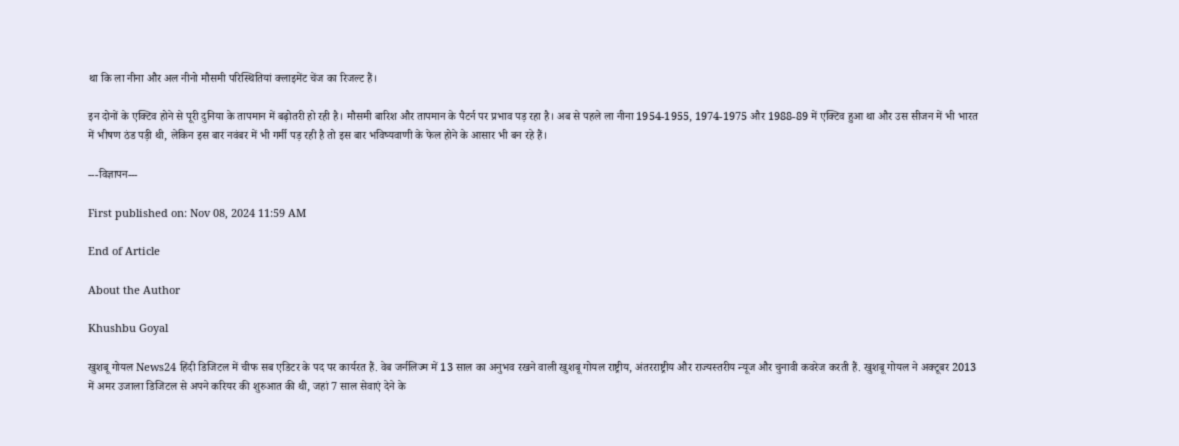था कि ला नीना और अल नीनो मौसमी परिस्थितियां क्लाइमेंट चेंज का रिजल्ट हैं।

इन दोनों के एक्टिव होने से पूरी दुनिया के तापमान में बढ़ोतरी हो रही है। मौसमी बारिश और तापमान के पैटर्न पर प्रभाव पड़ रहा है। अब से पहले ला नीना 1954-1955, 1974-1975 और 1988-89 में एक्टिव हुआ था और उस सीजन में भी भारत में भीषण ठंड पड़ी थी, लेकिन इस बार नवंबर में भी गर्मी पड़ रही है तो इस बार भविष्यवाणी के फेल होने के आसार भी बन रहे हैं।

---विज्ञापन---

First published on: Nov 08, 2024 11:59 AM

End of Article

About the Author

Khushbu Goyal

खुशबू गोयल News24 हिंदी डिजिटल में चीफ सब एडिटर के पद पर कार्यरत हैं. वेब जर्नलिज्म में 13 साल का अनुभव रखने वाली खुशबू गोयल राष्ट्रीय, अंतरराष्ट्रीय और राज्यस्तरीय न्यूज और चुनावी कवरेज करती हैं. खुशबू गोयल ने अक्टूबर 2013 में अमर उजाला डिजिटल से अपने करियर की शुरुआत की थी, जहां 7 साल सेवाएं देने के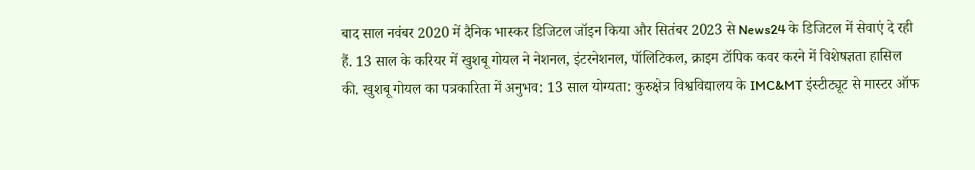बाद साल नवंबर 2020 में दैनिक भास्कर डिजिटल जॉइन किया और सितंबर 2023 से News24 के डिजिटल में सेवाएं दे रही हैं. 13 साल के करियर में खुशबू गोयल ने नेशनल, इंटरनेशनल, पॉलिटिकल, क्राइम टॉपिक कवर करने में विशेषज्ञता हासिल की. खुशबू गोयल का पत्रकारिता में अनुभव: 13 साल योग्यता: कुरुक्षेत्र विश्वविद्यालय के IMC&MT इंस्टीट्यूट से मास्टर ऑफ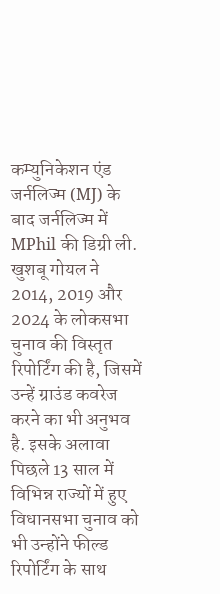कम्युनिकेशन एंड जर्नलिज्म (MJ) के बाद जर्नलिज्म में MPhil की डिग्री ली. खुशबू गोयल ने 2014, 2019 और 2024 के लोकसभा चुनाव की विस्तृत रिपोर्टिंग की है, जिसमें उन्हें ग्राउंड कवरेज करने का भी अनुभव है. इसके अलावा पिछले 13 साल में विभिन्न राज्यों में हुए विधानसभा चुनाव को भी उन्होंने फील्ड रिपोर्टिंग के साथ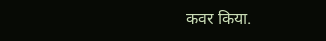कवर किया.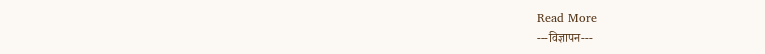Read More
---विज्ञापन---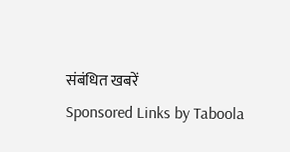संबंधित खबरें
Sponsored Links by Taboola